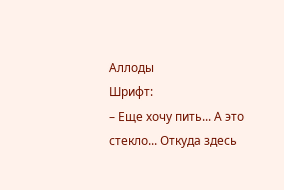Аллоды
Шрифт:
– Еще хочу пить... А это стекло... Откуда здесь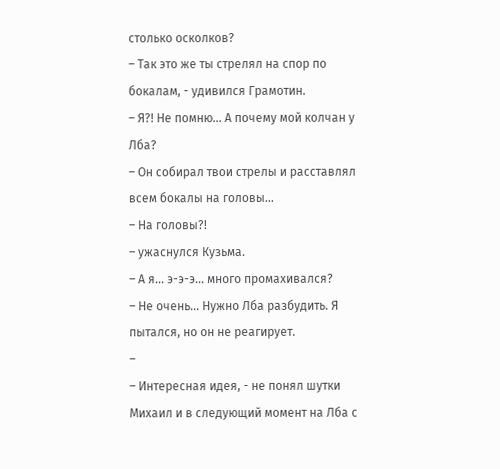столько осколков?
– Так это же ты стрелял на спор по бокалам, - удивился Грамотин.
– Я?! Не помню... А почему мой колчан у Лба?
– Он собирал твои стрелы и расставлял всем бокалы на головы...
– На головы?!
– ужаснулся Кузьма.
– А я... э-э-э... много промахивался?
– Не очень... Нужно Лба разбудить. Я пытался, но он не реагирует.
–
– Интересная идея, - не понял шутки Михаил и в следующий момент на Лба с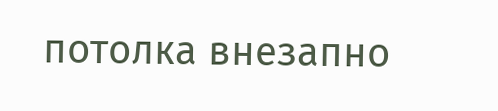потолка внезапно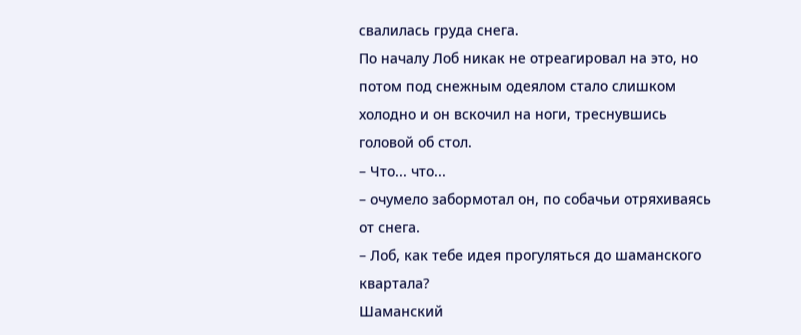свалилась груда снега.
По началу Лоб никак не отреагировал на это, но потом под снежным одеялом стало слишком холодно и он вскочил на ноги, треснувшись головой об стол.
– Что... что...
– очумело забормотал он, по собачьи отряхиваясь от снега.
– Лоб, как тебе идея прогуляться до шаманского квартала?
Шаманский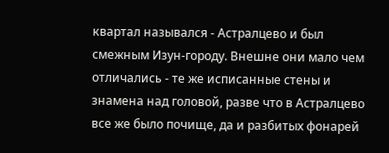квартал назывался - Астралцево и был смежным Изун-городу. Внешне они мало чем отличались - те же исписанные стены и знамена над головой, разве что в Астралцево все же было почище, да и разбитых фонарей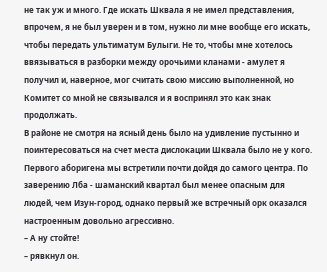не так уж и много. Где искать Шквала я не имел представления, впрочем, я не был уверен и в том, нужно ли мне вообще его искать, чтобы передать ультиматум Булыги. Не то, чтобы мне хотелось ввязываться в разборки между орочьими кланами - амулет я получил и, наверное, мог считать свою миссию выполненной, но Комитет со мной не связывался и я воспринял это как знак продолжать.
В районе не смотря на ясный день было на удивление пустынно и поинтересоваться на счет места дислокации Шквала было не у кого. Первого аборигена мы встретили почти дойдя до самого центра. По заверению Лба - шаманский квартал был менее опасным для людей, чем Изун-город, однако первый же встречный орк оказался настроенным довольно агрессивно.
– А ну стойте!
– рявкнул он.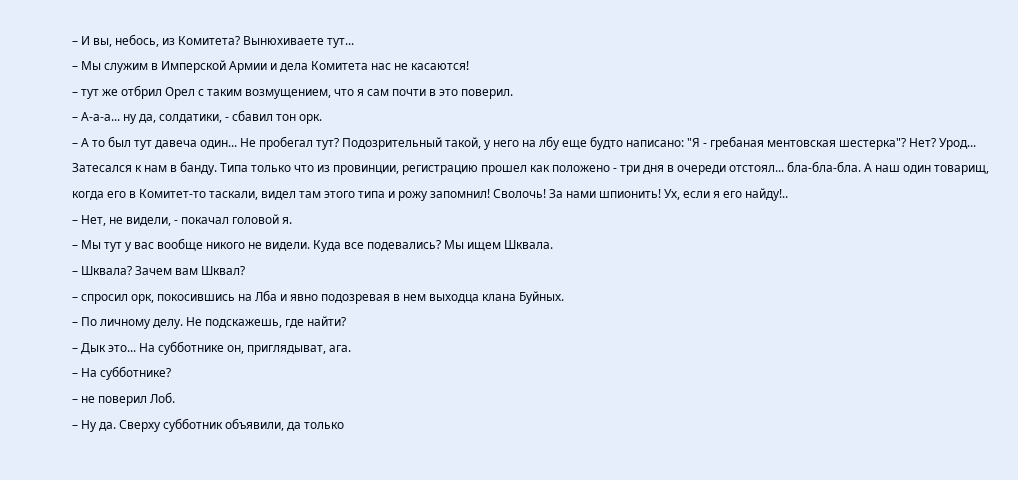– И вы, небось, из Комитета? Вынюхиваете тут...
– Мы служим в Имперской Армии и дела Комитета нас не касаются!
– тут же отбрил Орел с таким возмущением, что я сам почти в это поверил.
– А-а-а... ну да, солдатики, - сбавил тон орк.
– А то был тут давеча один... Не пробегал тут? Подозрительный такой, у него на лбу еще будто написано: "Я - гребаная ментовская шестерка"? Нет? Урод... Затесался к нам в банду. Типа только что из провинции, регистрацию прошел как положено - три дня в очереди отстоял... бла-бла-бла. А наш один товарищ, когда его в Комитет-то таскали, видел там этого типа и рожу запомнил! Сволочь! За нами шпионить! Ух, если я его найду!..
– Нет, не видели, - покачал головой я.
– Мы тут у вас вообще никого не видели. Куда все подевались? Мы ищем Шквала.
– Шквала? Зачем вам Шквал?
– спросил орк, покосившись на Лба и явно подозревая в нем выходца клана Буйных.
– По личному делу. Не подскажешь, где найти?
– Дык это... На субботнике он, приглядыват, ага.
– На субботнике?
– не поверил Лоб.
– Ну да. Сверху субботник объявили, да только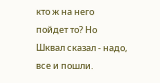кто ж на него пойдет то? Но Шквал сказал - надо, все и пошли.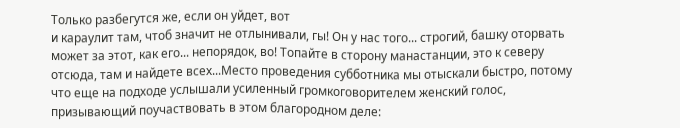Только разбегутся же, если он уйдет, вот
и караулит там, чтоб значит не отлынивали, гы! Он у нас того... строгий, башку оторвать может за этот, как его... непорядок, во! Топайте в сторону манастанции, это к северу отсюда, там и найдете всех...Место проведения субботника мы отыскали быстро, потому что еще на подходе услышали усиленный громкоговорителем женский голос, призывающий поучаствовать в этом благородном деле: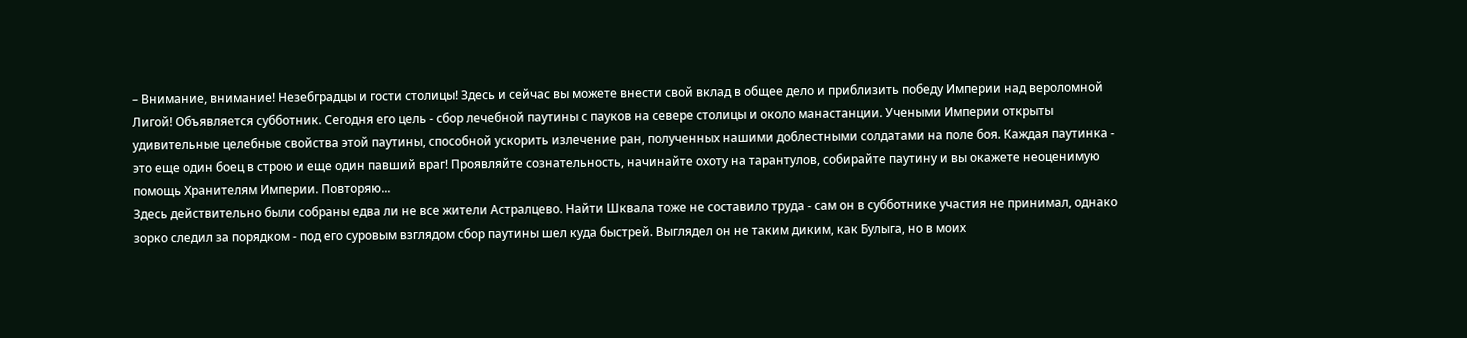– Внимание, внимание! Незебградцы и гости столицы! Здесь и сейчас вы можете внести свой вклад в общее дело и приблизить победу Империи над вероломной Лигой! Объявляется субботник. Сегодня его цель - сбор лечебной паутины с пауков на севере столицы и около манастанции. Учеными Империи открыты удивительные целебные свойства этой паутины, способной ускорить излечение ран, полученных нашими доблестными солдатами на поле боя. Каждая паутинка - это еще один боец в строю и еще один павший враг! Проявляйте сознательность, начинайте охоту на тарантулов, собирайте паутину и вы окажете неоценимую помощь Хранителям Империи. Повторяю...
Здесь действительно были собраны едва ли не все жители Астралцево. Найти Шквала тоже не составило труда - сам он в субботнике участия не принимал, однако зорко следил за порядком - под его суровым взглядом сбор паутины шел куда быстрей. Выглядел он не таким диким, как Булыга, но в моих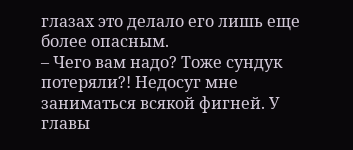глазах это делало его лишь еще более опасным.
– Чего вам надо? Тоже сундук потеряли?! Недосуг мне заниматься всякой фигней. У главы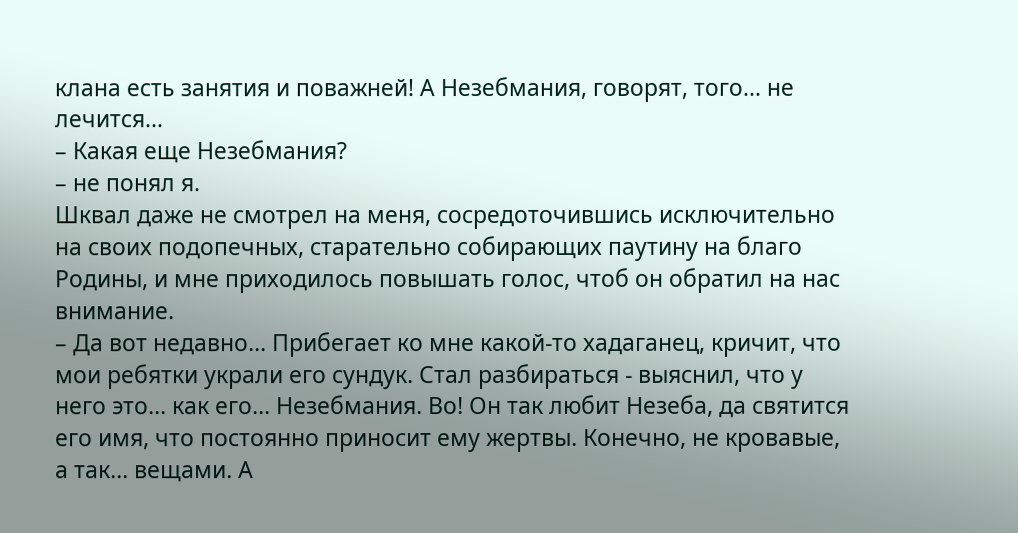клана есть занятия и поважней! А Незебмания, говорят, того... не лечится...
– Какая еще Незебмания?
– не понял я.
Шквал даже не смотрел на меня, сосредоточившись исключительно на своих подопечных, старательно собирающих паутину на благо Родины, и мне приходилось повышать голос, чтоб он обратил на нас внимание.
– Да вот недавно... Прибегает ко мне какой-то хадаганец, кричит, что мои ребятки украли его сундук. Стал разбираться - выяснил, что у него это... как его... Незебмания. Во! Он так любит Незеба, да святится его имя, что постоянно приносит ему жертвы. Конечно, не кровавые, а так... вещами. А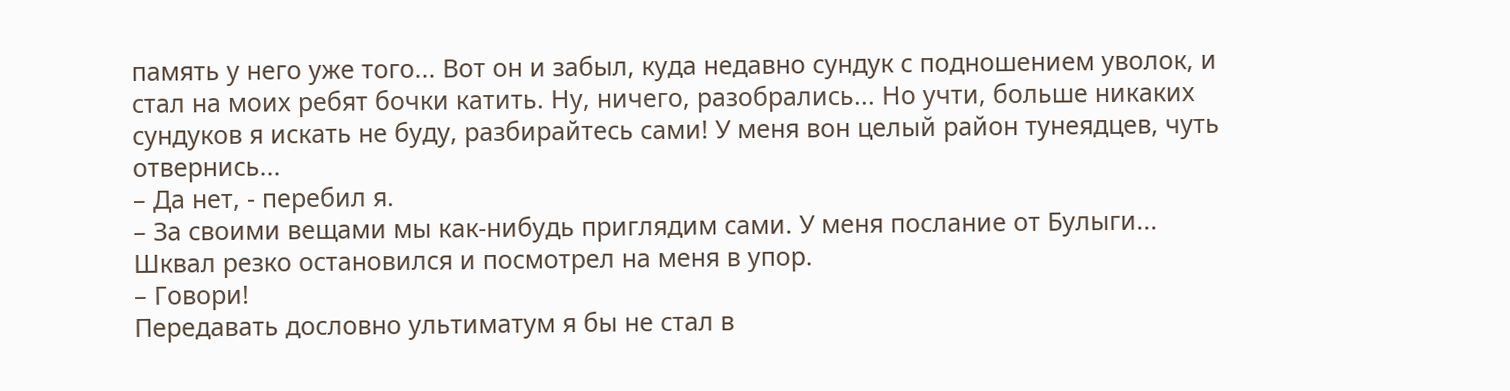память у него уже того... Вот он и забыл, куда недавно сундук с подношением уволок, и стал на моих ребят бочки катить. Ну, ничего, разобрались... Но учти, больше никаких сундуков я искать не буду, разбирайтесь сами! У меня вон целый район тунеядцев, чуть отвернись...
– Да нет, - перебил я.
– За своими вещами мы как-нибудь приглядим сами. У меня послание от Булыги...
Шквал резко остановился и посмотрел на меня в упор.
– Говори!
Передавать дословно ультиматум я бы не стал в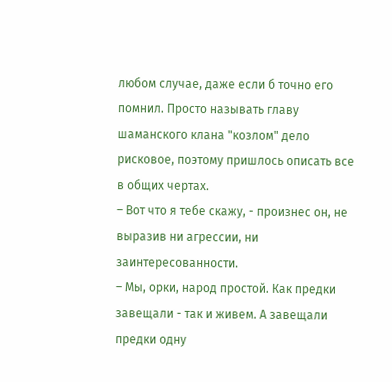любом случае, даже если б точно его помнил. Просто называть главу шаманского клана "козлом" дело рисковое, поэтому пришлось описать все в общих чертах.
– Вот что я тебе скажу, - произнес он, не выразив ни агрессии, ни заинтересованности.
– Мы, орки, народ простой. Как предки завещали - так и живем. А завещали предки одну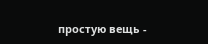простую вещь -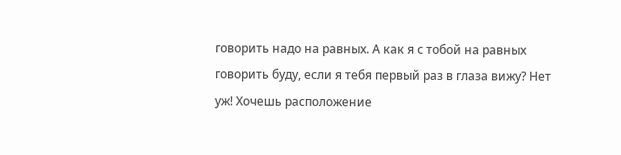говорить надо на равных. А как я с тобой на равных говорить буду, если я тебя первый раз в глаза вижу? Нет уж! Хочешь расположение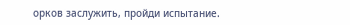орков заслужить, пройди испытание.